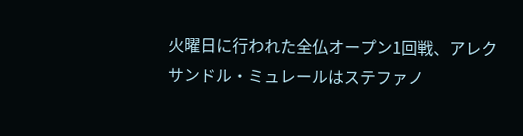火曜日に行われた全仏オープン1回戦、アレクサンドル・ミュレールはステファノ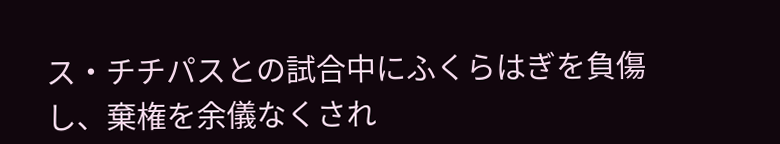ス・チチパスとの試合中にふくらはぎを負傷し、棄権を余儀なくされ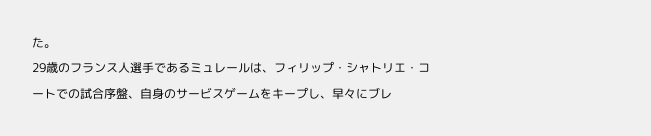た。
29歳のフランス人選手であるミュレールは、フィリップ・シャトリエ・コートでの試合序盤、自身のサービスゲームをキープし、早々にブレ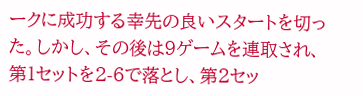ークに成功する幸先の良いスタートを切った。しかし、その後は9ゲームを連取され、第1セットを2-6で落とし、第2セッ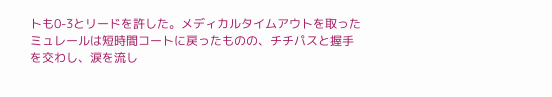トも0-3とリードを許した。メディカルタイムアウトを取ったミュレールは短時間コートに戻ったものの、チチパスと握手を交わし、涙を流し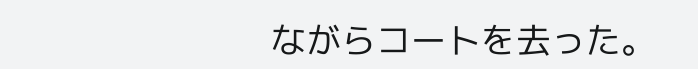ながらコートを去った。